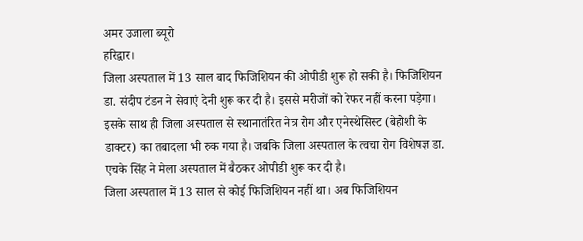अमर उजाला ब्यूरो
हरिद्वार।
जिला अस्पताल में 13 साल बाद फिजिशियन की ओपीडी शुरू हो सकी है। फिजिशियन डा. संदीप टंडन ने सेवाएं देनी शुरू कर दी है। इससे मरीजों को रेफर नहीं करना पड़ेगा। इसके साथ ही जिला अस्पताल से स्थानातंरित नेत्र रोग और एनेस्थेसिस्ट (बेहोशी के डाक्टर) का तबादला भी रुक गया है। जबकि जिला अस्पताल के त्वचा रोग विशेषज्ञ डा. एचके सिंह ने मेला अस्पताल में बैठकर ओपीडी शुरू कर दी है।
जिला अस्पताल में 13 साल से कोई फिजिशियन नहीं था। अब फिजिशियन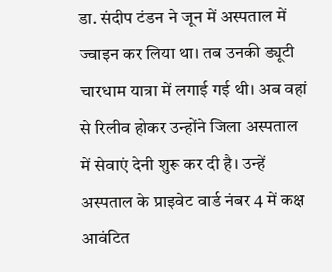डा. संदीप टंडन ने जून में अस्पताल में ज्वाइन कर लिया था। तब उनकी ड्यूटी चारधाम यात्रा में लगाई गई थी। अब वहां से रिलीव होकर उन्होंने जिला अस्पताल में सेवाएं देनी शुरू कर दी है। उन्हें अस्पताल के प्राइवेट वार्ड नंबर 4 में कक्ष आवंटित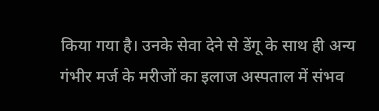किया गया है। उनके सेवा देने से डेंगू के साथ ही अन्य गंभीर मर्ज के मरीजों का इलाज अस्पताल में संभव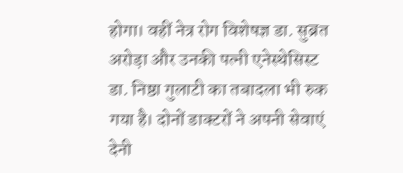होगा। वहीं नेत्र रोग विशेषज्ञ डा. सुब्रत अरोड़ा और उनकी पत्नी एनेस्थेसिस्ट डा. निष्ठा गुलाटी का तबादला भी रुक गया है। दोनों डाक्टरों ने अपनी सेवाएं देनी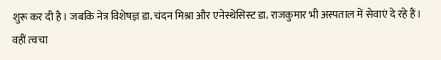शुरू कर दी है। जबकि नेत्र विशेषज्ञ डा. चंदन मिश्रा और एनेस्थेसिस्ट डा. राजकुमार भी अस्पताल में सेवाएं दे रहे हैं। वहीं त्वचा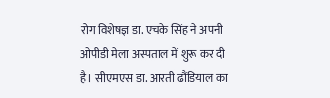रोग विशेषज्ञ डा. एचके सिंह ने अपनी ओपीडी मेला अस्पताल में शुरू कर दी है। सीएमएस डा. आरती ढौंडियाल का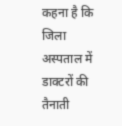कहना है कि जिला अस्पताल में डाक्टरों की तैनाती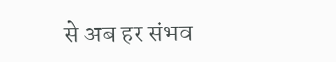से अब हर संभव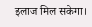इलाज मिल सकेगा।